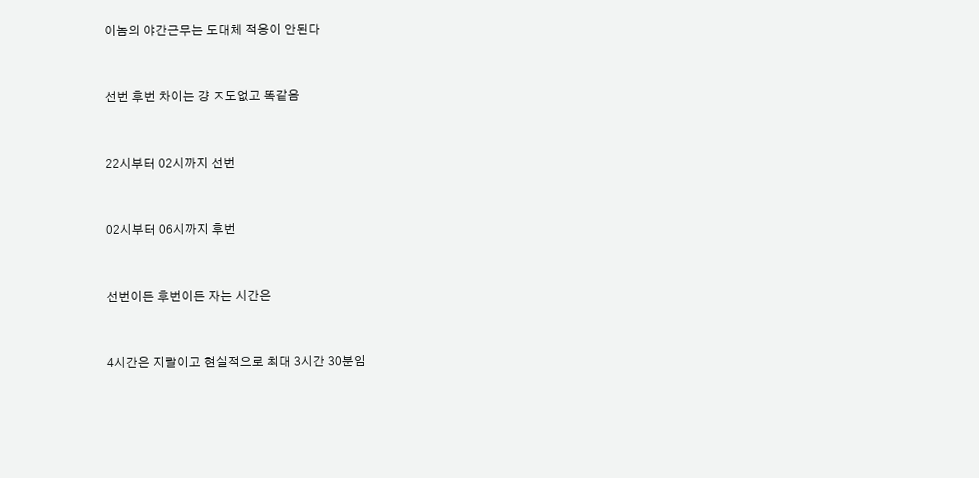이놈의 야간근무는 도대체 적응이 안된다


선번 후번 차이는 걍 ㅈ도없고 똑같음


22시부터 02시까지 선번


02시부터 06시까지 후번


선번이든 후번이든 자는 시간은


4시간은 지랄이고 현실적으로 최대 3시간 30분임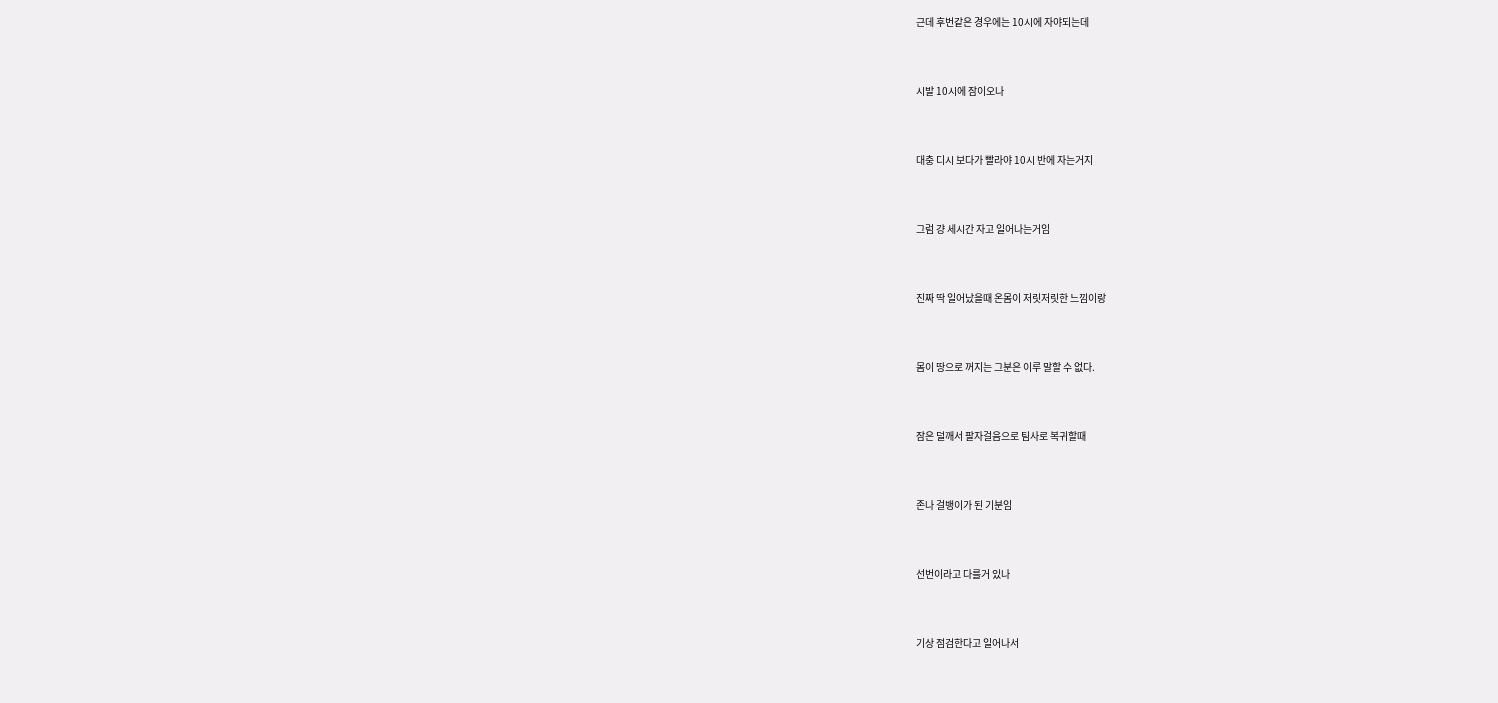근데 후번같은 경우에는 10시에 자야되는데


시발 10시에 잠이오나


대충 디시 보다가 빨라야 10시 반에 자는거지


그럼 걍 세시간 자고 일어나는거임


진짜 딱 일어났을때 온몸이 저릿저릿한 느낌이랑


몸이 땅으로 꺼지는 그분은 이루 말할 수 없다.


잠은 덜깨서 팔자걸음으로 팀사로 복귀할때


존나 걸뱅이가 된 기분임


선번이라고 다를거 있나


기상 점검한다고 일어나서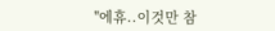"에휴..이것만 참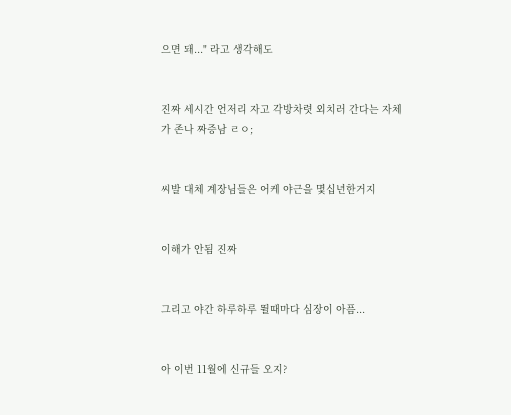으면 돼..." 라고 생각해도


진짜 세시간 언저리 자고 각방차렷 외치러 간다는 자체가 존나 짜증남 ㄹㅇ;


씨발 대체 계장님들은 어케 야근을 몇십년한거지


이해가 안됨 진짜


그리고 야간 하루하루 뛸때마다 심장이 아픔...


아 이번 11월에 신규들 오지?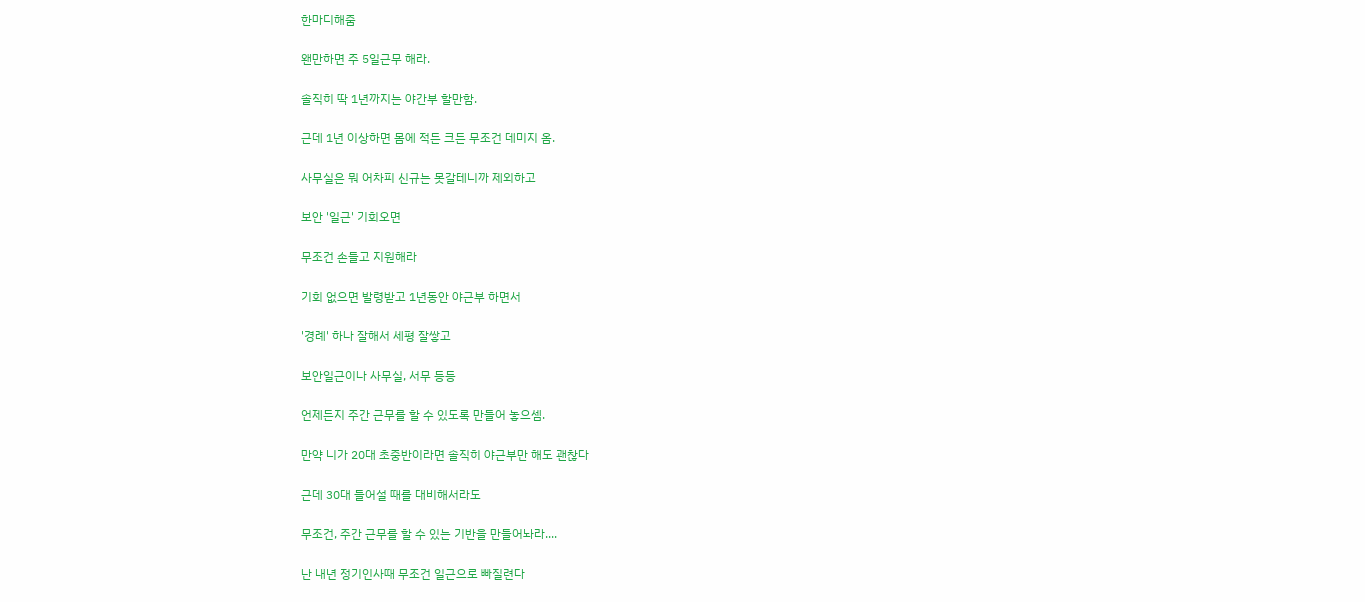한마디해줌


왠만하면 주 5일근무 해라.


솔직히 딱 1년까지는 야간부 할만함.


근데 1년 이상하면 몸에 적든 크든 무조건 데미지 옴.


사무실은 뭐 어차피 신규는 못갈테니까 제외하고


보안 '일근' 기회오면


무조건 손들고 지원해라


기회 없으면 발령받고 1년동안 야근부 하면서


'경례' 하나 잘해서 세평 잘쌓고


보안일근이나 사무실, 서무 등등


언제든지 주간 근무를 할 수 있도록 만들어 놓으셈.


만약 니가 20대 초중반이라면 솔직히 야근부만 해도 괜찮다


근데 30대 들어설 때를 대비해서라도


무조건, 주간 근무를 할 수 있는 기반을 만들어놔라....


난 내년 정기인사때 무조건 일근으로 빠질련다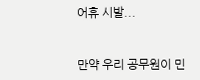어휴 시발...


만약 우리 공무원이 민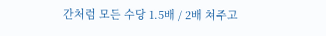간처럼 모든 수당 1.5배 / 2배 쳐주고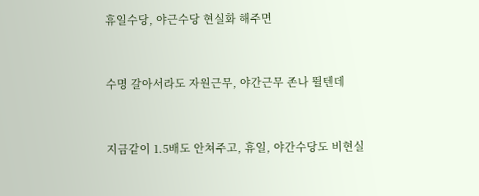휴일수당, 야근수당 현실화 해주면


수명 갈아서라도 자원근무, 야간근무 존나 뛸텐데


지금같이 1.5배도 안쳐주고, 휴일, 야간수당도 비현실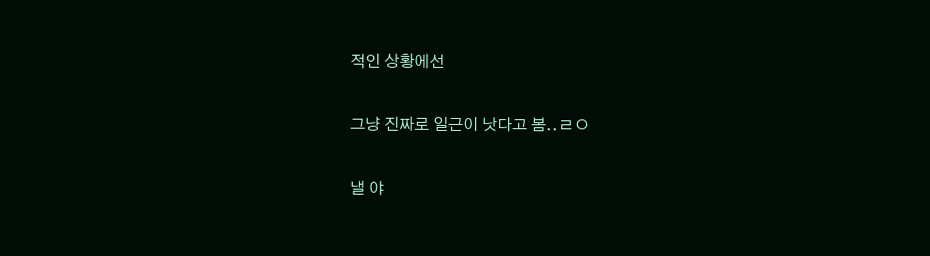적인 상황에선


그냥 진짜로 일근이 낫다고 봄..ㄹㅇ


낼 야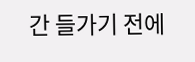간 들가기 전에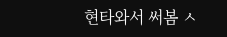현타와서 써봄 ㅅ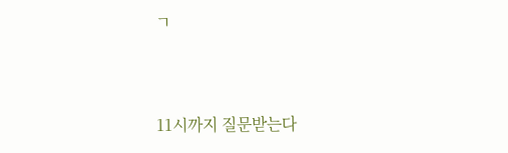ㄱ


11시까지 질문받는다